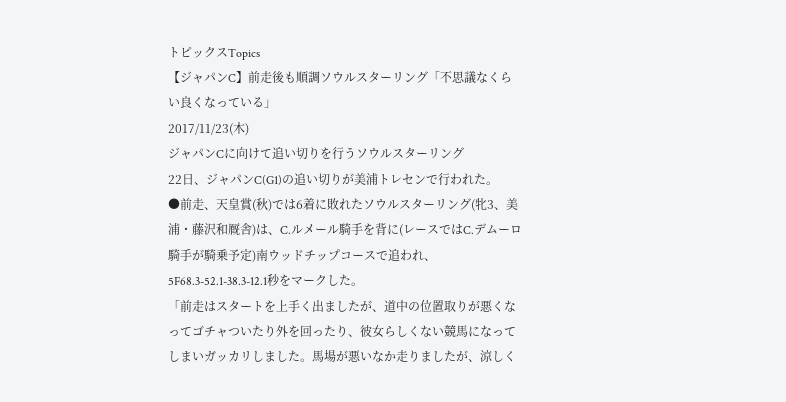トピックスTopics
【ジャパンC】前走後も順調ソウルスターリング「不思議なくらい良くなっている」
2017/11/23(木)
ジャパンCに向けて追い切りを行うソウルスターリング
22日、ジャパンC(G1)の追い切りが美浦トレセンで行われた。
●前走、天皇賞(秋)では6着に敗れたソウルスターリング(牝3、美浦・藤沢和厩舎)は、C.ルメール騎手を背に(レースではC.デムーロ騎手が騎乗予定)南ウッドチップコースで追われ、5F68.3-52.1-38.3-12.1秒をマークした。
「前走はスタートを上手く出ましたが、道中の位置取りが悪くなってゴチャついたり外を回ったり、彼女らしくない競馬になってしまいガッカリしました。馬場が悪いなか走りましたが、涼しく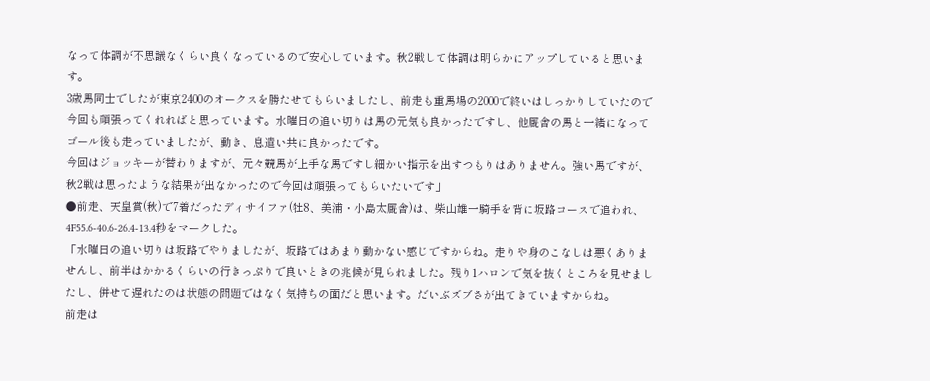なって体調が不思議なくらい良くなっているので安心しています。秋2戦して体調は明らかにアップしていると思います。
3歳馬同士でしたが東京2400のオークスを勝たせてもらいましたし、前走も重馬場の2000で終いはしっかりしていたので今回も頑張ってくれればと思っています。水曜日の追い切りは馬の元気も良かったですし、他厩舎の馬と一緒になってゴール後も走っていましたが、動き、息遣い共に良かったです。
今回はジョッキーが替わりますが、元々競馬が上手な馬ですし細かい指示を出すつもりはありません。強い馬ですが、秋2戦は思ったような結果が出なかったので今回は頑張ってもらいたいです」
●前走、天皇賞(秋)で7着だったディサイファ(牡8、美浦・小島太厩舎)は、柴山雄一騎手を背に坂路コースで追われ、4F55.6-40.6-26.4-13.4秒をマークした。
「水曜日の追い切りは坂路でやりましたが、坂路ではあまり動かない感じですからね。走りや身のこなしは悪くありませんし、前半はかかるくらいの行きっぷりで良いときの兆候が見られました。残り1ハロンで気を抜くところを見せましたし、併せて遅れたのは状態の問題ではなく気持ちの面だと思います。だいぶズブさが出てきていますからね。
前走は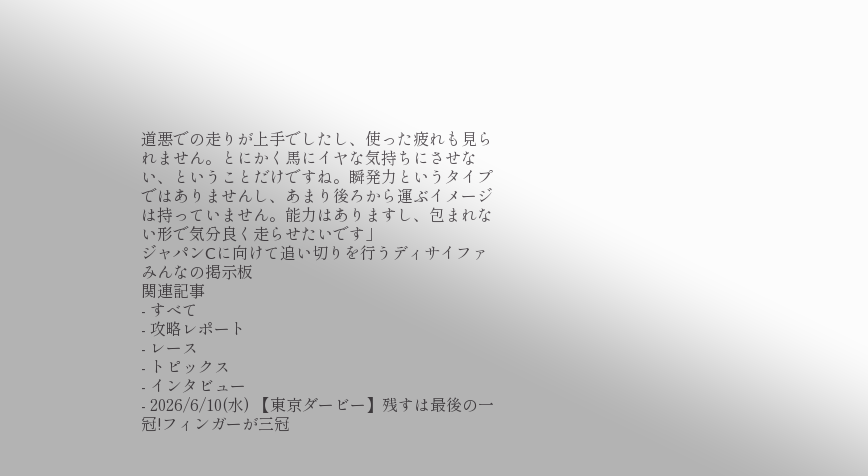道悪での走りが上手でしたし、使った疲れも見られません。とにかく馬にイヤな気持ちにさせない、ということだけですね。瞬発力というタイプではありませんし、あまり後ろから運ぶイメージは持っていません。能力はありますし、包まれない形で気分良く走らせたいです」
ジャパンCに向けて追い切りを行うディサイファ
みんなの掲示板
関連記事
- すべて
- 攻略レポート
- レース
- トピックス
- インタビュー
- 2026/6/10(水) 【東京ダービー】残すは最後の一冠!フィンガーが三冠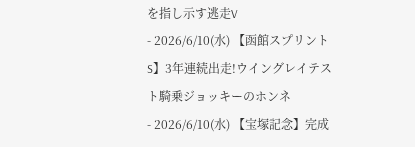を指し示す逃走V
- 2026/6/10(水) 【函館スプリントS】3年連続出走!ウイングレイテスト騎乗ジョッキーのホンネ
- 2026/6/10(水) 【宝塚記念】完成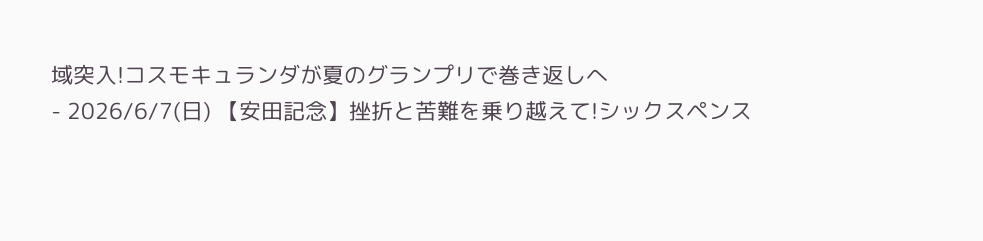域突入!コスモキュランダが夏のグランプリで巻き返しへ
- 2026/6/7(日) 【安田記念】挫折と苦難を乗り越えて!シックスペンス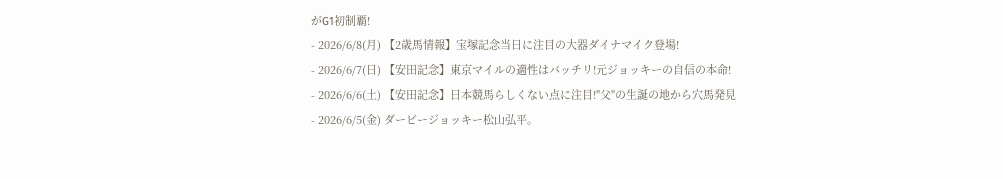がG1初制覇!
- 2026/6/8(月) 【2歳馬情報】宝塚記念当日に注目の大器ダイナマイク登場!
- 2026/6/7(日) 【安田記念】東京マイルの適性はバッチリ!元ジョッキーの自信の本命!
- 2026/6/6(土) 【安田記念】日本競馬らしくない点に注目!"父"の生誕の地から穴馬発見
- 2026/6/5(金) ダービージョッキー松山弘平。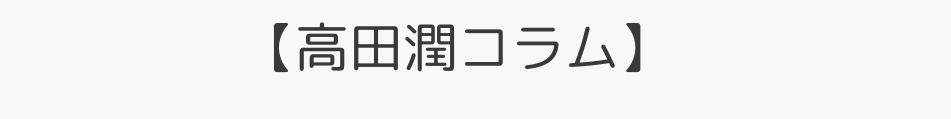【高田潤コラム】